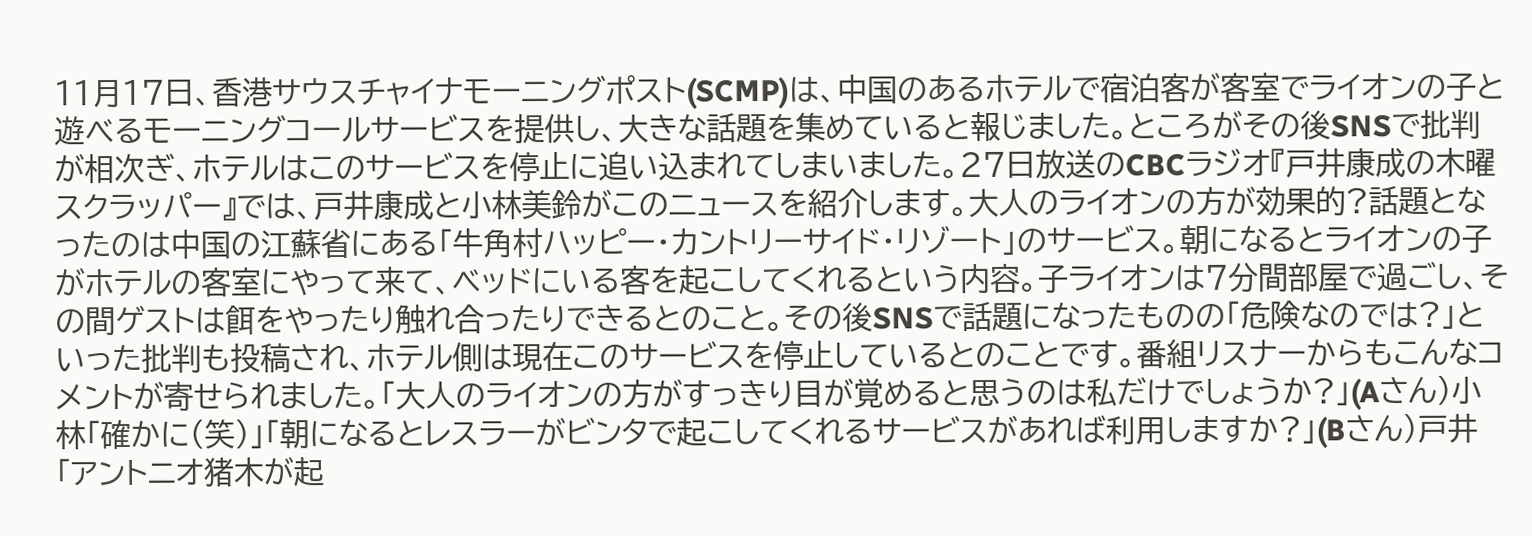11月17日、香港サウスチャイナモーニングポスト(SCMP)は、中国のあるホテルで宿泊客が客室でライオンの子と遊べるモーニングコールサービスを提供し、大きな話題を集めていると報じました。ところがその後SNSで批判が相次ぎ、ホテルはこのサービスを停止に追い込まれてしまいました。27日放送のCBCラジオ『戸井康成の木曜スクラッパー』では、戸井康成と小林美鈴がこのニュースを紹介します。大人のライオンの方が効果的?話題となったのは中国の江蘇省にある「牛角村ハッピー・カントリーサイド・リゾート」のサービス。朝になるとライオンの子がホテルの客室にやって来て、ベッドにいる客を起こしてくれるという内容。子ライオンは7分間部屋で過ごし、その間ゲストは餌をやったり触れ合ったりできるとのこと。その後SNSで話題になったものの「危険なのでは?」といった批判も投稿され、ホテル側は現在このサービスを停止しているとのことです。番組リスナーからもこんなコメントが寄せられました。「大人のライオンの方がすっきり目が覚めると思うのは私だけでしょうか?」(Aさん)小林「確かに(笑)」「朝になるとレスラーがビンタで起こしてくれるサービスがあれば利用しますか?」(Bさん)戸井「アントニオ猪木が起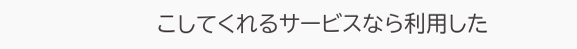こしてくれるサービスなら利用した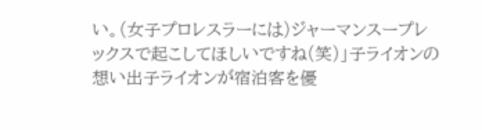い。(女子プロレスラーには)ジャーマンスープレックスで起こしてほしいですね(笑)」子ライオンの想い出子ライオンが宿泊客を優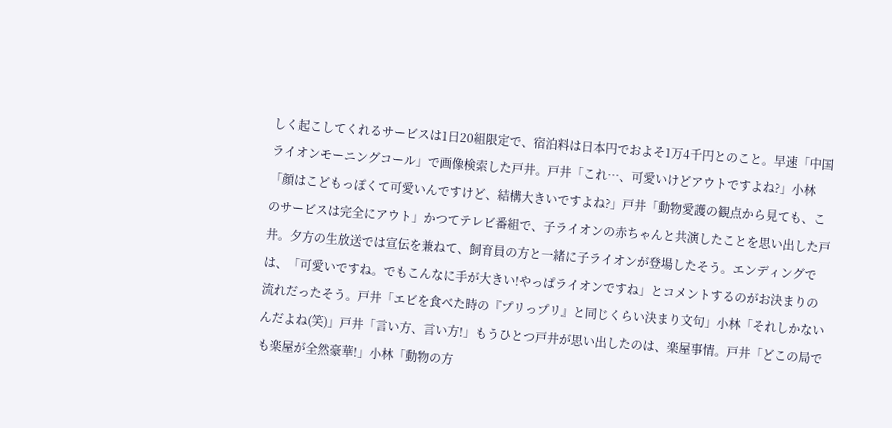しく起こしてくれるサービスは1日20組限定で、宿泊料は日本円でおよそ1万4千円とのこと。早速「中国ライオンモーニングコール」で画像検索した戸井。戸井「これ…、可愛いけどアウトですよね?」小林「顔はこどもっぽくて可愛いんですけど、結構大きいですよね?」戸井「動物愛護の観点から見ても、このサービスは完全にアウト」かつてテレビ番組で、子ライオンの赤ちゃんと共演したことを思い出した戸井。夕方の生放送では宣伝を兼ねて、飼育員の方と一緒に子ライオンが登場したそう。エンディングでは、「可愛いですね。でもこんなに手が大きい!やっぱライオンですね」とコメントするのがお決まりの流れだったそう。戸井「エビを食べた時の『プリっプリ』と同じくらい決まり文句」小林「それしかないんだよね(笑)」戸井「言い方、言い方!」もうひとつ戸井が思い出したのは、楽屋事情。戸井「どこの局でも楽屋が全然豪華!」小林「動物の方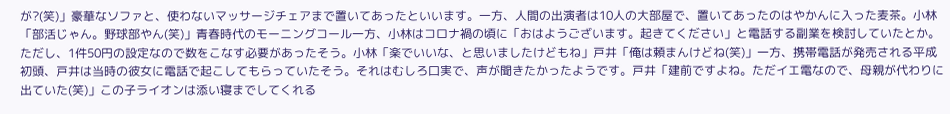が?(笑)」豪華なソファと、使わないマッサージチェアまで置いてあったといいます。一方、人間の出演者は10人の大部屋で、置いてあったのはやかんに入った麦茶。小林「部活じゃん。野球部やん(笑)」青春時代のモーニングコール一方、小林はコロナ禍の頃に「おはようございます。起きてください」と電話する副業を検討していたとか。ただし、1件50円の設定なので数をこなす必要があったそう。小林「楽でいいな、と思いましたけどもね」戸井「俺は頼まんけどね(笑)」一方、携帯電話が発売される平成初頭、戸井は当時の彼女に電話で起こしてもらっていたそう。それはむしろ口実で、声が聞きたかったようです。戸井「建前ですよね。ただイエ電なので、母親が代わりに出ていた(笑)」この子ライオンは添い寝までしてくれる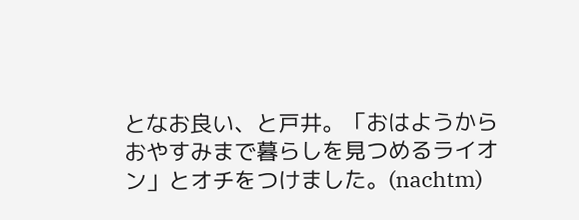となお良い、と戸井。「おはようからおやすみまで暮らしを見つめるライオン」とオチをつけました。(nachtm)